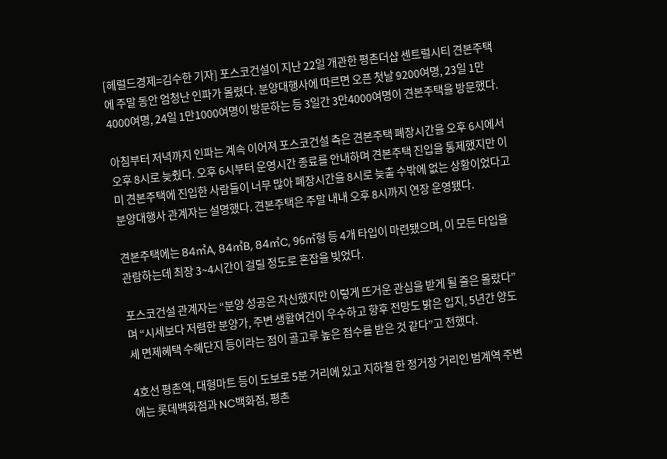[헤럴드경제=김수한 기자] 포스코건설이 지난 22일 개관한 평촌더샵 센트럴시티 견본주택에 주말 동안 엄청난 인파가 몰렸다. 분양대행사에 따르면 오픈 첫날 9200여명, 23일 1만4000여명, 24일 1만1000여명이 방문하는 등 3일간 3만4000여명이 견본주택을 방문했다.

아침부터 저녁까지 인파는 계속 이어져 포스코건설 측은 견본주택 폐장시간을 오후 6시에서 오후 8시로 늦췄다. 오후 6시부터 운영시간 종료를 안내하며 견본주택 진입을 통제했지만 이미 견본주택에 진입한 사람들이 너무 많아 폐장시간을 8시로 늦출 수밖에 없는 상황이었다고 분양대행사 관계자는 설명했다. 견본주택은 주말 내내 오후 8시까지 연장 운영됐다.

견본주택에는 84㎡A, 84㎡B, 84㎡C, 96㎡형 등 4개 타입이 마련됐으며, 이 모든 타입을 관람하는데 최장 3~4시간이 걸릴 정도로 혼잡을 빚었다.

포스코건설 관계자는 “분양 성공은 자신했지만 이렇게 뜨거운 관심을 받게 될 줄은 몰랐다”며 “시세보다 저렴한 분양가, 주변 생활여건이 우수하고 향후 전망도 밝은 입지, 5년간 양도세 면제혜택 수혜단지 등이라는 점이 골고루 높은 점수를 받은 것 같다”고 전했다.

4호선 평촌역, 대형마트 등이 도보로 5분 거리에 있고 지하철 한 정거장 거리인 범계역 주변에는 롯데백화점과 NC백화점, 평촌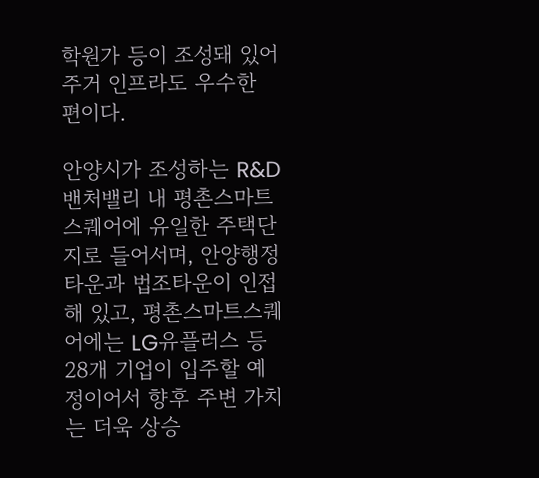학원가 등이 조성돼 있어 주거 인프라도 우수한 편이다.

안양시가 조성하는 R&D밴처밸리 내 평촌스마트스퀘어에 유일한 주택단지로 들어서며, 안양행정타운과 법조타운이 인접해 있고, 평촌스마트스퀘어에는 LG유플러스 등 28개 기업이 입주할 예정이어서 향후 주변 가치는 더욱 상승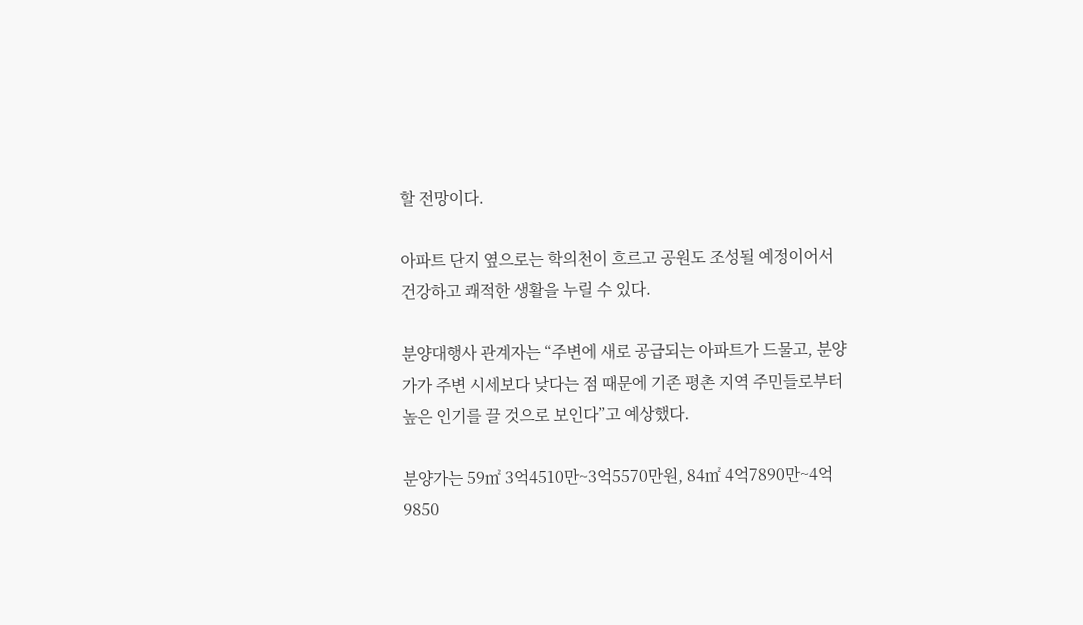할 전망이다.

아파트 단지 옆으로는 학의천이 흐르고 공원도 조성될 예정이어서 건강하고 쾌적한 생활을 누릴 수 있다.

분양대행사 관계자는 “주변에 새로 공급되는 아파트가 드물고, 분양가가 주변 시세보다 낮다는 점 때문에 기존 평촌 지역 주민들로부터 높은 인기를 끌 것으로 보인다”고 예상했다.

분양가는 59㎡ 3억4510만~3억5570만원, 84㎡ 4억7890만~4억9850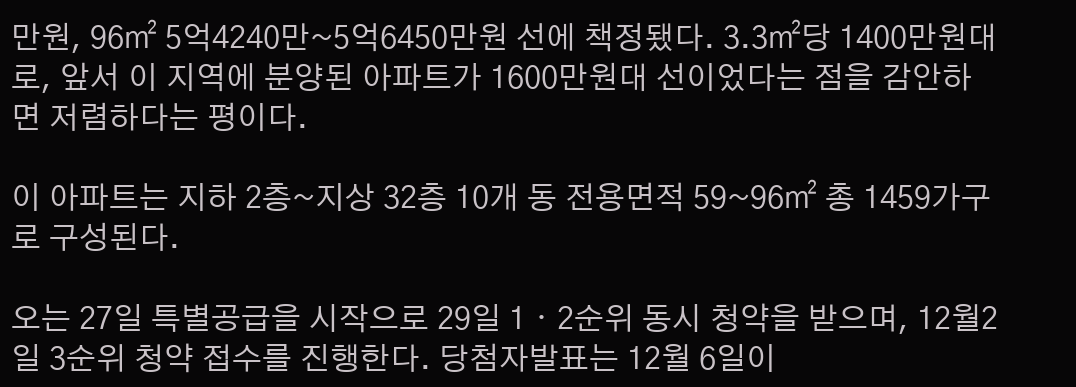만원, 96㎡ 5억4240만~5억6450만원 선에 책정됐다. 3.3㎡당 1400만원대로, 앞서 이 지역에 분양된 아파트가 1600만원대 선이었다는 점을 감안하면 저렴하다는 평이다.

이 아파트는 지하 2층~지상 32층 10개 동 전용면적 59~96㎡ 총 1459가구로 구성된다.

오는 27일 특별공급을 시작으로 29일 1ㆍ2순위 동시 청약을 받으며, 12월2일 3순위 청약 접수를 진행한다. 당첨자발표는 12월 6일이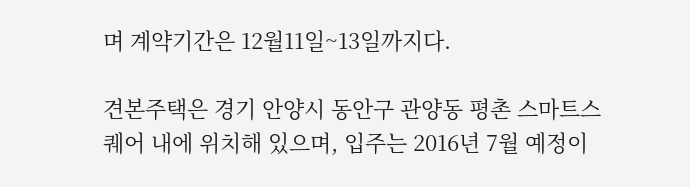며 계약기간은 12월11일~13일까지다.

견본주택은 경기 안양시 동안구 관양동 평촌 스마트스퀘어 내에 위치해 있으며, 입주는 2016년 7월 예정이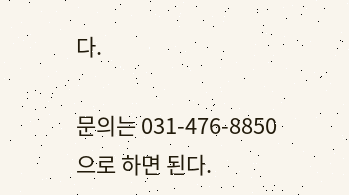다.

문의는 031-476-8850으로 하면 된다.